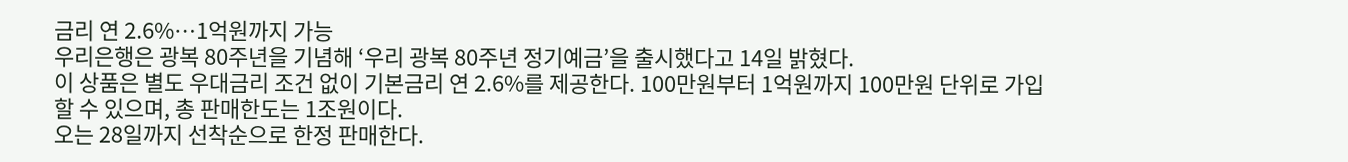금리 연 2.6%…1억원까지 가능
우리은행은 광복 80주년을 기념해 ‘우리 광복 80주년 정기예금’을 출시했다고 14일 밝혔다.
이 상품은 별도 우대금리 조건 없이 기본금리 연 2.6%를 제공한다. 100만원부터 1억원까지 100만원 단위로 가입할 수 있으며, 총 판매한도는 1조원이다.
오는 28일까지 선착순으로 한정 판매한다.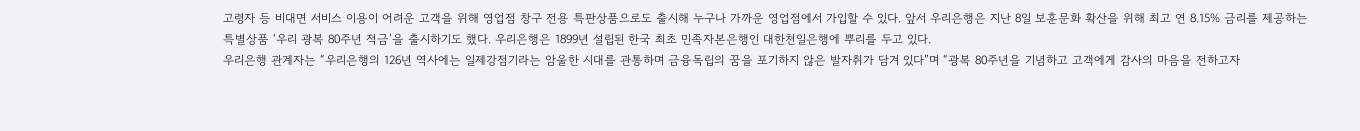고령자 등 비대면 서비스 이용이 어려운 고객을 위해 영업점 창구 전용 특판상품으로도 출시해 누구나 가까운 영업점에서 가입할 수 있다. 앞서 우리은행은 지난 8일 보훈문화 확산을 위해 최고 연 8.15% 금리를 제공하는 특별상품 ‘우리 광복 80주년 적금’을 출시하기도 했다. 우리은행은 1899년 설립된 한국 최초 민족자본은행인 대한천일은행에 뿌리를 두고 있다.
우리은행 관계자는 “우리은행의 126년 역사에는 일제강점기라는 암울한 시대를 관통하며 금융독립의 꿈을 포기하지 않은 발자취가 담겨 있다”며 “광복 80주년을 기념하고 고객에게 감사의 마음을 전하고자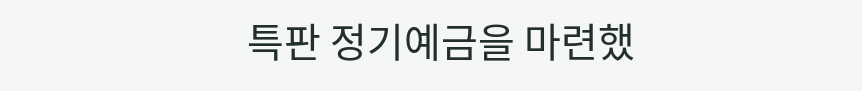특판 정기예금을 마련했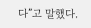다”고 말했다.